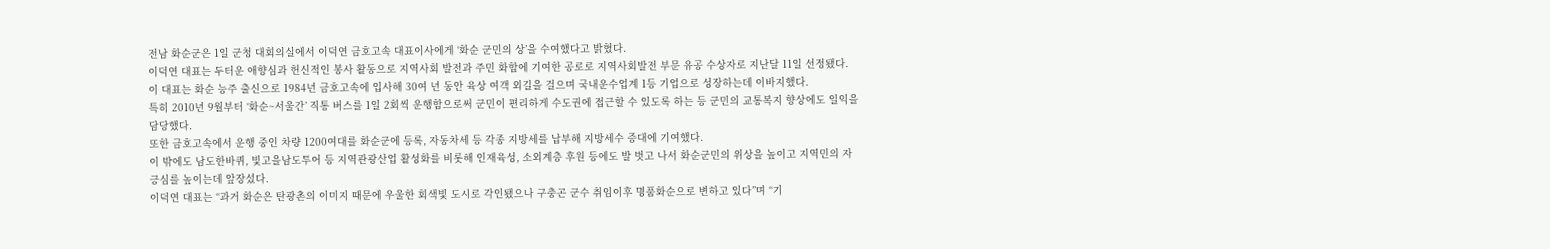전남 화순군은 1일 군청 대회의실에서 이덕연 금호고속 대표이사에게 ‘화순 군민의 상’을 수여했다고 밝혔다.
이덕연 대표는 두터운 애향심과 헌신적인 봉사 활동으로 지역사회 발전과 주민 화합에 기여한 공로로 지역사회발전 부문 유공 수상자로 지난달 11일 선정됐다.
이 대표는 화순 능주 출신으로 1984년 금호고속에 입사해 30여 년 동안 육상 여객 외길을 걸으며 국내운수업계 1등 기업으로 성장하는데 이바지했다.
특히 2010년 9월부터 ‘화순~서울간’ 직통 버스를 1일 2회씩 운행함으로써 군민이 편리하게 수도권에 접근할 수 있도록 하는 등 군민의 교통복지 향상에도 일익을 담당했다.
또한 금호고속에서 운행 중인 차량 1200여대를 화순군에 등록, 자동차세 등 각종 지방세를 납부해 지방세수 증대에 기여했다.
이 밖에도 남도한바퀴, 빛고을남도투어 등 지역관광산업 활성화를 비롯해 인재육성, 소외계층 후원 등에도 발 벗고 나서 화순군민의 위상을 높이고 지역민의 자긍심를 높이는데 앞장섰다.
이덕연 대표는 “과거 화순은 탄광촌의 이미지 때문에 우울한 회색빛 도시로 각인됐으나 구충곤 군수 취임이후 명품화순으로 변하고 있다”며 “기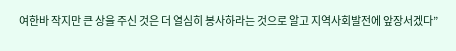여한바 작지만 큰 상을 주신 것은 더 열심히 봉사하라는 것으로 알고 지역사회발전에 앞장서겠다”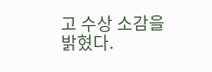고 수상 소감을 밝혔다.